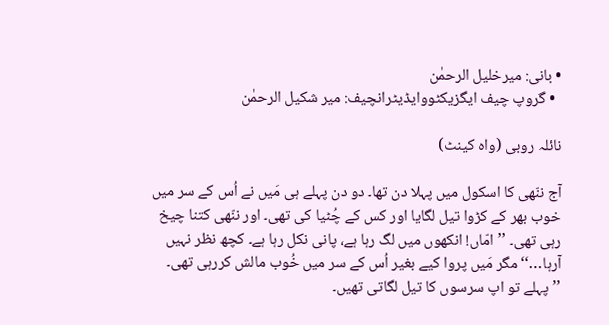• بانی: میرخلیل الرحمٰن
  • گروپ چیف ایگزیکٹووایڈیٹرانچیف: میر شکیل الرحمٰن

نائلہ روبی (واہ کینٹ)

آج ننّھی کا اسکول میں پہلا دن تھا۔ دو دن پہلے ہی مَیں نے اُس کے سر میں خوب بھر کے کڑوا تیل لگایا اور کس کے چُٹیا کی تھی۔ اور ننّھی کتنا چیخ رہی تھی۔ ’’امّاں! انکھوں میں لگ رہا ہے، پانی نکل رہا ہے۔ کچھ نظر نہیں آرہا…‘‘ مگر مَیں پروا کیے بغیر اُس کے سر میں خُوب مالش کررہی تھی۔ ’’پہلے تو اپ سرسوں کا تیل لگاتی تھیں۔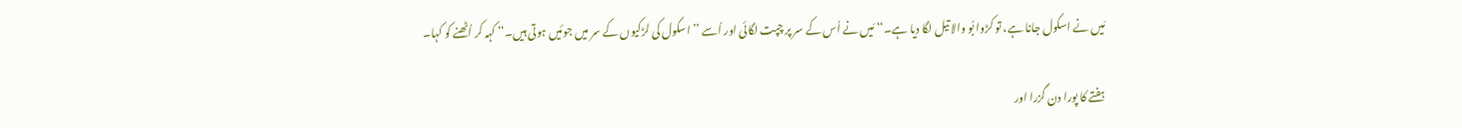مَیں نے اسکول جانا ہے، تو کڑوا بُو والا تیل لگا دیا ہے۔‘‘ مَیں نے اُس کے سر پر چپت لگائی اور اُسے ’’اسکول کی لڑکیوں کے سر میں جوئیں ہوتی ہیں۔‘‘ کہہ کر اُٹھنے کو کہا۔

ہفتے کا پورا دن گزرا اور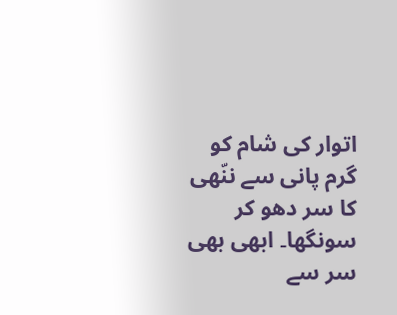اتوار کی شام کو گرم پانی سے ننّھی کا سر دھو کر سونگھا۔ ابھی بھی سر سے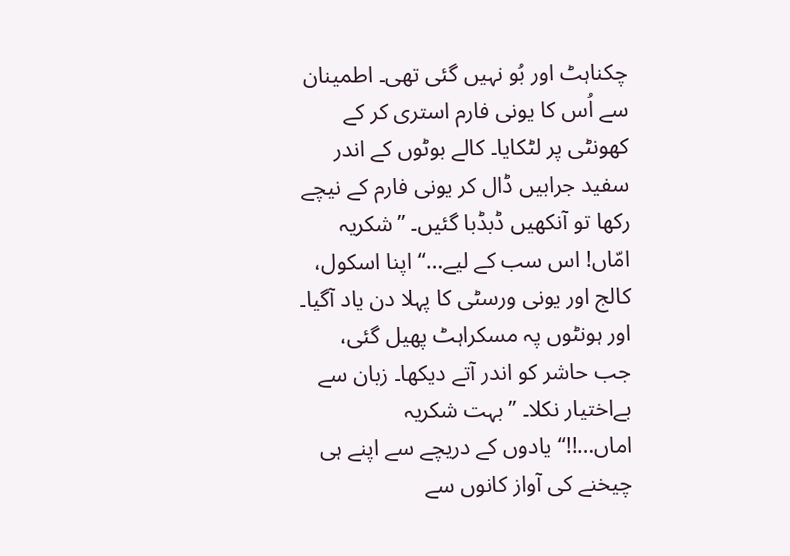چکناہٹ اور بُو نہیں گئی تھی۔ اطمینان سے اُس کا یونی فارم استری کر کے کھونٹی پر لٹکایا۔ کالے بوٹوں کے اندر سفید جرابیں ڈال کر یونی فارم کے نیچے رکھا تو آنکھیں ڈبڈبا گئیں۔ ’’شکریہ امّاں! اس سب کے لیے…‘‘ اپنا اسکول، کالج اور یونی ورسٹی کا پہلا دن یاد آگیا۔ اور ہونٹوں پہ مسکراہٹ پھیل گئی، جب حاشر کو اندر آتے دیکھا۔ زبان سے بےاختیار نکلا۔ ’’بہت شکریہ اماں…!!‘‘یادوں کے دریچے سے اپنے ہی چیخنے کی آواز کانوں سے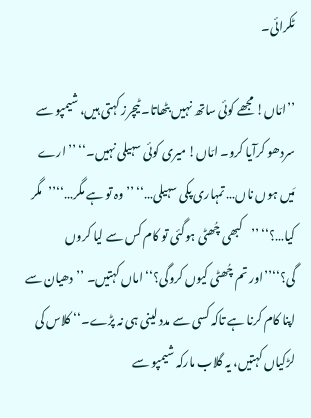ٹکرائی۔

’’امّاں! مجھے کوئی ساتھ نہیں بٹھاتا۔ ٹیچرز کہتی ہیں، شیمپو سے سردھو کرآیا کرو۔ امّاں! میری کوئی سہیلی نہیں۔‘‘ ’’ارے مَیں ہوں ناں… تمہاری پکی سہیلی…‘‘ ’’وہ تو ہے مگر…‘‘’’مگر کیا…؟‘‘ ’’کبھی چُھٹی ہوگئی تو کام کس سے لیا کروں گی؟‘‘’’اور تم چُھٹی کیوں کروگی؟‘‘ اماں کہتیں۔ ’’دھیان سے اپنا کام کرنا ہے تاکہ کسی سے مدد لینی ہی نہ پڑے۔‘‘ کلاس کی لڑکیاں کہتیں، یہ گلاب مارکہ شیمپو سے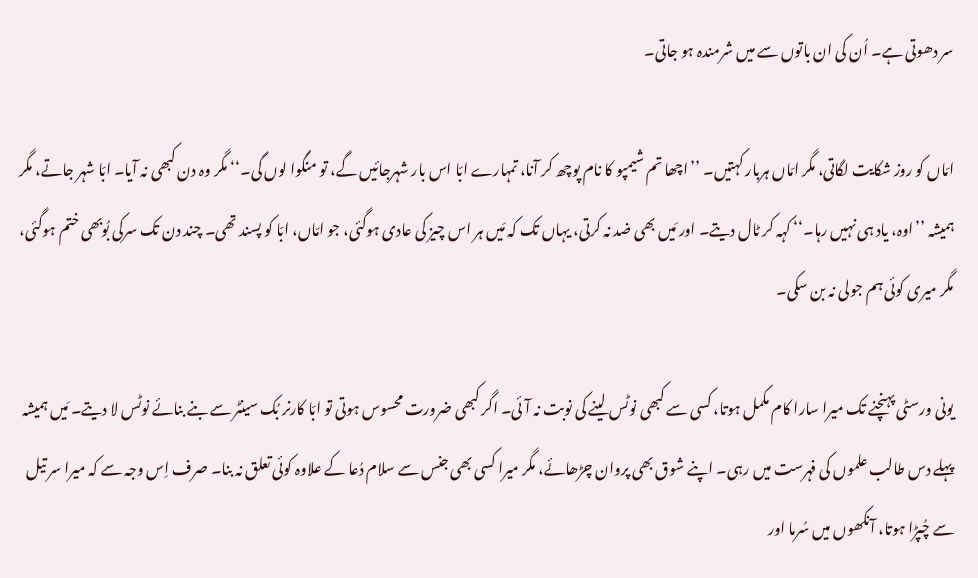سر دھوتی ہے۔ اُن کی ان باتوں سے میں شرمندہ ہو جاتی۔

امّاں کو روز شکایت لگاتی، مگر امّاں ہربار کہتیں۔ ’’اچھا تم شیمپو کا نام پوچھ کر آنا، تمہارے ابّا اس بار شہرجائیں گے، تو منگوا لوں گی۔‘‘ مگر وہ دن کبھی نہ آیا۔ ابّا شہر جاتے، مگر ہمیشہ ’’اوہ، یاد ہی نہیں رہا۔‘‘ کہہ کر ٹال دیتے۔ اور مَیں بھی ضد نہ کرتی، یہاں تک کہ مَیں ہر اس چیز کی عادی ہوگئی، جو امّاں، ابّا کو پسند تھی۔ چند دن تک سرکی بُوبھی ختم ہوگئی، مگر میری کوئی ہم جولی نہ بن سکی۔

یونی ورسٹی پہنچنے تک میرا سارا کام مکمل ہوتا، کسی سے کبھی نوٹس لینے کی نوبت نہ آئی۔ اگر کبھی ضرورت محسوس ہوتی تو ابّا کارنر بُک سینٹر سے بنے بنائے نوٹس لا دیتے۔ مَیں ہمیشہ پہلے دس طالب علموں کی فہرست میں رہی۔ اپنے شوق بھی پروان چڑھائے، مگر میرا کسی بھی جنس سے سلام دُعا کے علاوہ کوئی تعلق نہ بنا۔ صرف اِس وجہ سے کہ میرا سر تیل سے چُپڑا ہوتا، آنکھوں میں سُرما اور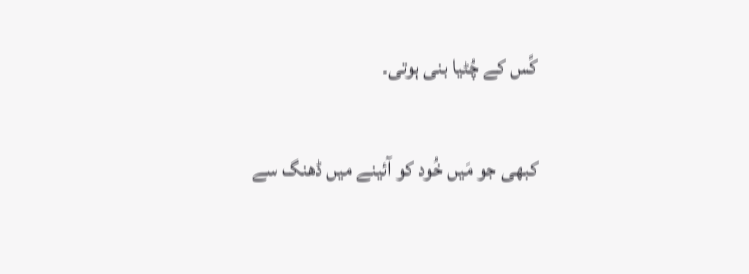کًس کے چُٹیا بنی ہوتی۔

کبھی جو مَیں خُود کو آئینے میں ڈھنگ سے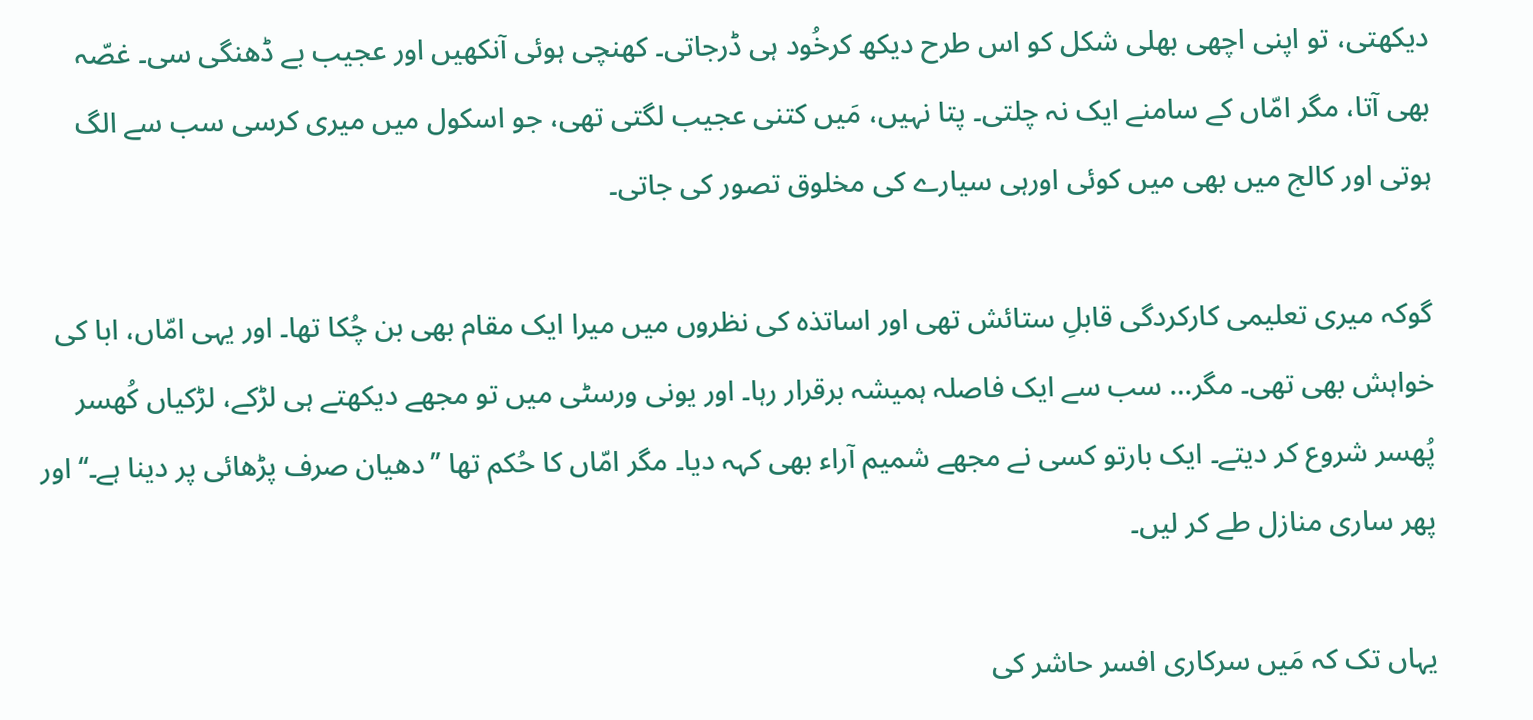دیکھتی، تو اپنی اچھی بھلی شکل کو اس طرح دیکھ کرخُود ہی ڈرجاتی۔ کھنچی ہوئی آنکھیں اور عجیب بے ڈھنگی سی۔ غصّہ بھی آتا، مگر امّاں کے سامنے ایک نہ چلتی۔ پتا نہیں، مَیں کتنی عجیب لگتی تھی، جو اسکول میں میری کرسی سب سے الگ ہوتی اور کالج میں بھی میں کوئی اورہی سیارے کی مخلوق تصور کی جاتی۔

گوکہ میری تعلیمی کارکردگی قابلِ ستائش تھی اور اساتذہ کی نظروں میں میرا ایک مقام بھی بن چُکا تھا۔ اور یہی امّاں، ابا کی خواہش بھی تھی۔ مگر… سب سے ایک فاصلہ ہمیشہ برقرار رہا۔ اور یونی ورسٹی میں تو مجھے دیکھتے ہی لڑکے، لڑکیاں کُھسر پُھسر شروع کر دیتے۔ ایک بارتو کسی نے مجھے شمیم آراء بھی کہہ دیا۔ مگر امّاں کا حُکم تھا ’’دھیان صرف پڑھائی پر دینا ہے۔‘‘ اور پھر ساری منازل طے کر لیں۔

یہاں تک کہ مَیں سرکاری افسر حاشر کی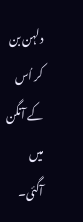دلہن بن کر اُس کے آنگن میں آگئی۔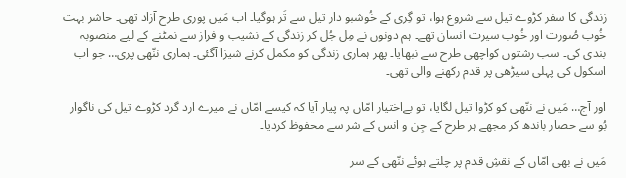زندگی کا سفر کڑوے تیل سے شروع ہوا، تو گِری کے خُوشبو دار تیل سے تَر ہوگیا۔ اب مَیں پوری طرح آزاد تھی۔ حاشر بہت خُوب صُورت اور خُوب سیرت انسان تھے۔ ہم دونوں نے مِل جُل کر زندگی کے نشیب و فراز سے نمٹنے کے لیے منصوبہ بندی کی۔ سب رشتوں کواچھی طرح سے نبھایا۔ پھر ہماری زندگی کو مکمل کرنے شیزا آگئی۔ ہماری ننّھی پری… جو اب اسکول کی پہلی سیڑھی پر قدم رکھنے والی تھی۔

اور آج… مَیں نے ننّھی کو کڑوا تیل لگایا، تو بےاختیار امّاں پہ پیار آیا کہ کیسے امّاں نے میرے ارد گرد کڑوے تیل کی ناگوار بُو سے حصار باندھ کر مجھے ہر طرح کے جِن و انس کے شر سے محفوظ کردیا۔

مَیں نے بھی امّاں کے نقشِ قدم پر چلتے ہوئے ننّھی کے سر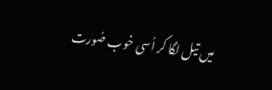میں تیل لگا کر اُسی خوب صُورت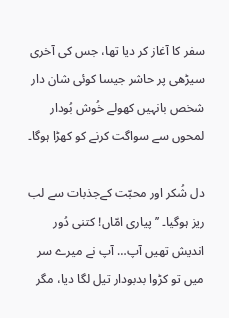سفر کا آغاز کر دیا تھا، جس کی آخری سیڑھی پر حاشر جیسا کوئی شان دار شخص بانہیں کھولے خُوش بُودار لمحوں سے سواگت کرنے کو کھڑا ہوگا۔

دل شُکر اور محبّت کےجذبات سے لب ریز ہوگیا۔ ’’پیاری امّاں! کتنی دُور اندیش تھیں آپ… آپ نے میرے سر میں تو کڑوا بدبودار تیل لگا دیا، مگر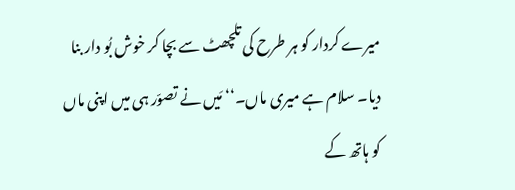میرے کردار کو ہر طرح کی تلچھٹ سے بچا کر خوش بُو دار بنا دیا۔ سلام ہے میری ماں۔‘‘ مَیں نے تصوّر ہی میں اپنی ماں کو ہاتھ کے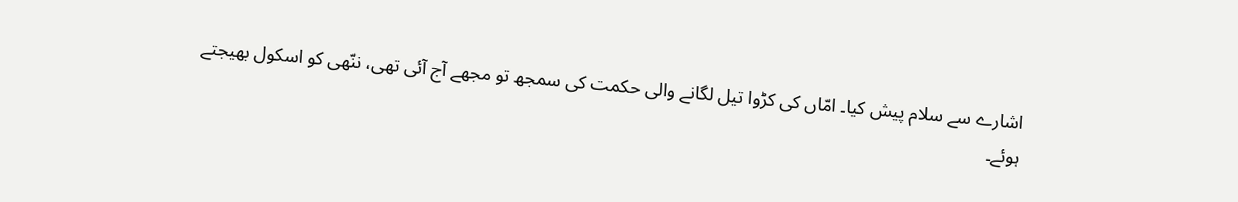اشارے سے سلام پیش کیا۔ امّاں کی کڑوا تیل لگانے والی حکمت کی سمجھ تو مجھے آج آئی تھی، ننّھی کو اسکول بھیجتے ہوئے۔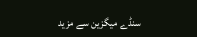سنڈے میگزین سے مزید